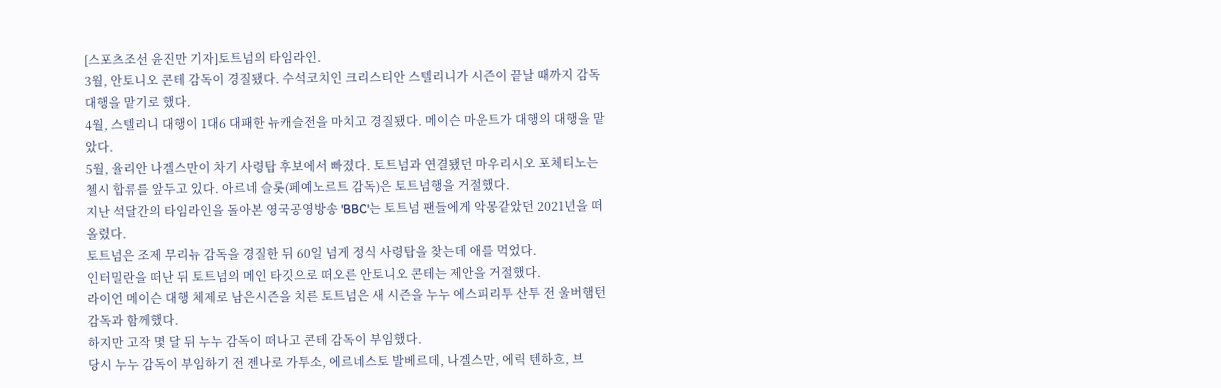[스포츠조선 윤진만 기자]토트넘의 타임라인.
3월, 안토니오 콘테 감독이 경질됐다. 수석코치인 크리스티안 스텔리니가 시즌이 끝날 때까지 감독대행을 맡기로 했다.
4월, 스텔리니 대행이 1대6 대패한 뉴캐슬전을 마치고 경질됐다. 메이슨 마운트가 대행의 대행을 맡았다.
5월, 율리안 나겔스만이 차기 사령탑 후보에서 빠졌다. 토트넘과 연결됐던 마우리시오 포체티노는 첼시 합류를 앞두고 있다. 아르네 슬롯(페예노르트 감독)은 토트넘행을 거절했다.
지난 석달간의 타임라인을 돌아본 영국공영방송 'BBC'는 토트넘 팬들에게 악몽같았던 2021년을 떠올렸다.
토트넘은 조제 무리뉴 감독을 경질한 뒤 60일 넘게 정식 사령탑을 찾는데 애를 먹었다.
인터밀란을 떠난 뒤 토트넘의 메인 타깃으로 떠오른 안토니오 콘테는 제안을 거절했다.
라이언 메이슨 대행 체제로 남은시즌을 치른 토트넘은 새 시즌을 누누 에스피리투 산투 전 울버햄턴 감독과 함께했다.
하지만 고작 몇 달 뒤 누누 감독이 떠나고 콘테 감독이 부임했다.
당시 누누 감독이 부임하기 전 젠나로 가투소, 에르네스토 발베르데, 나겔스만, 에릭 텐하흐, 브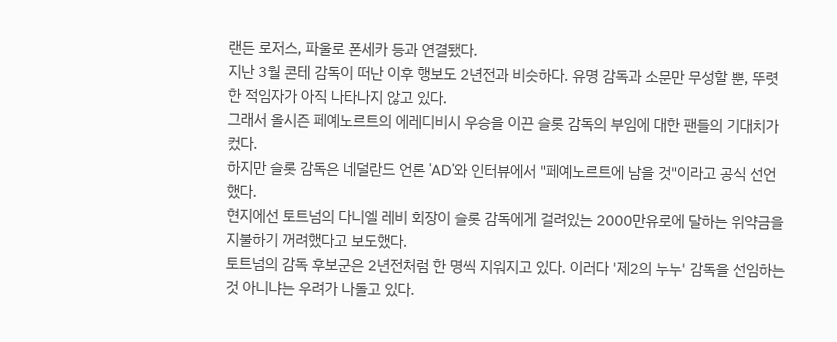랜든 로저스, 파울로 폰세카 등과 연결됐다.
지난 3월 콘테 감독이 떠난 이후 행보도 2년전과 비슷하다. 유명 감독과 소문만 무성할 뿐, 뚜렷한 적임자가 아직 나타나지 않고 있다.
그래서 올시즌 페예노르트의 에레디비시 우승을 이끈 슬롯 감독의 부임에 대한 팬들의 기대치가 컸다.
하지만 슬롯 감독은 네덜란드 언론 'AD'와 인터뷰에서 "페예노르트에 남을 것"이라고 공식 선언했다.
현지에선 토트넘의 다니엘 레비 회장이 슬롯 감독에게 걸려있는 2000만유로에 달하는 위약금을 지불하기 꺼려했다고 보도했다.
토트넘의 감독 후보군은 2년전처럼 한 명씩 지워지고 있다. 이러다 '제2의 누누' 감독을 선임하는 것 아니냐는 우려가 나돌고 있다.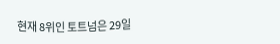현재 8위인 토트넘은 29일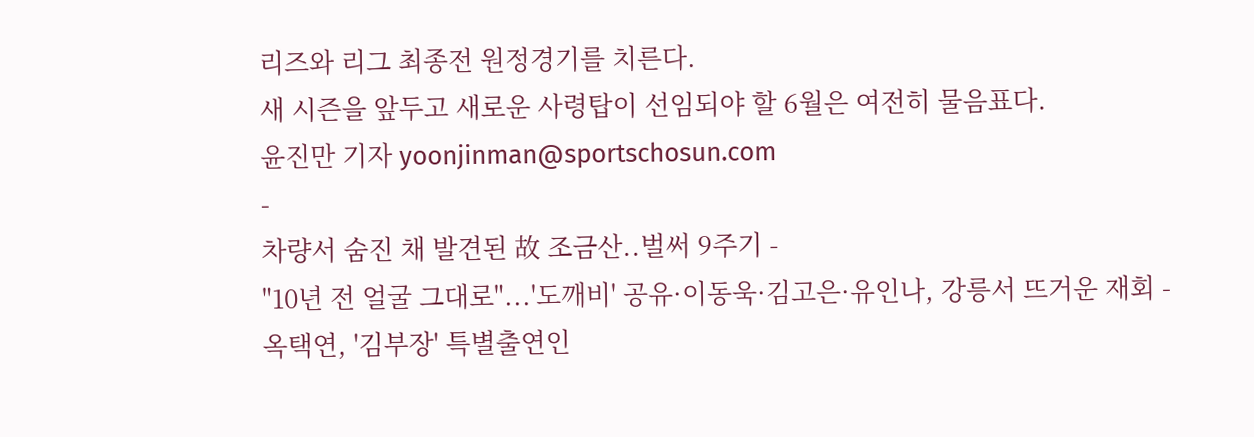리즈와 리그 최종전 원정경기를 치른다.
새 시즌을 앞두고 새로운 사령탑이 선임되야 할 6월은 여전히 물음표다.
윤진만 기자 yoonjinman@sportschosun.com
-
차량서 숨진 채 발견된 故 조금산..벌써 9주기 -
"10년 전 얼굴 그대로"...'도깨비' 공유·이동욱·김고은·유인나, 강릉서 뜨거운 재회 -
옥택연, '김부장' 특별출연인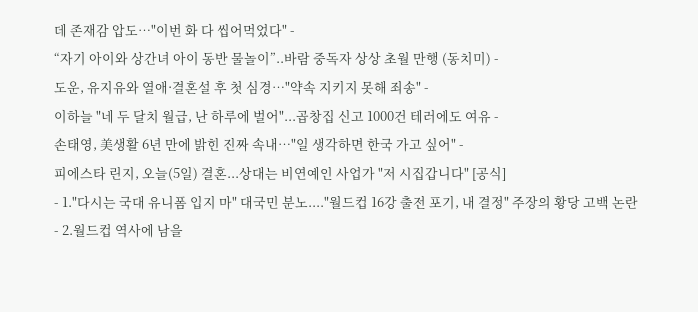데 존재감 압도…"이번 화 다 씹어먹었다" -
“자기 아이와 상간녀 아이 동반 물놀이”..바람 중독자 상상 초월 만행 (동치미) -
도운, 유지유와 열애·결혼설 후 첫 심경…"약속 지키지 못해 죄송" -
이하늘 "네 두 달치 월급, 난 하루에 벌어"...곱창집 신고 1000건 테러에도 여유 -
손태영, 美생활 6년 만에 밝힌 진짜 속내…"일 생각하면 한국 가고 싶어" -
피에스타 린지, 오늘(5일) 결혼...상대는 비연예인 사업가 "저 시집갑니다" [공식]
- 1."다시는 국대 유니폼 입지 마" 대국민 분노...."월드컵 16강 출전 포기, 내 결정" 주장의 황당 고백 논란
- 2.월드컵 역사에 남을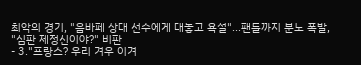최악의 경기, "음바페 상대 선수에게 대놓고 욕설"...팬들까지 분노 폭발, "심판 제정신이야?" 비판
- 3."프랑스? 우리 겨우 이겨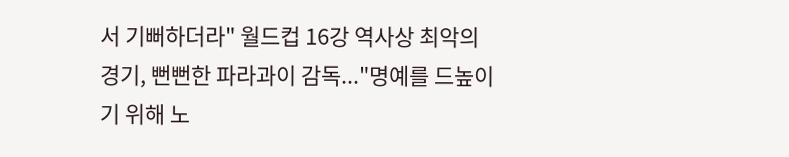서 기뻐하더라" 월드컵 16강 역사상 최악의 경기, 뻔뻔한 파라과이 감독..."명예를 드높이기 위해 노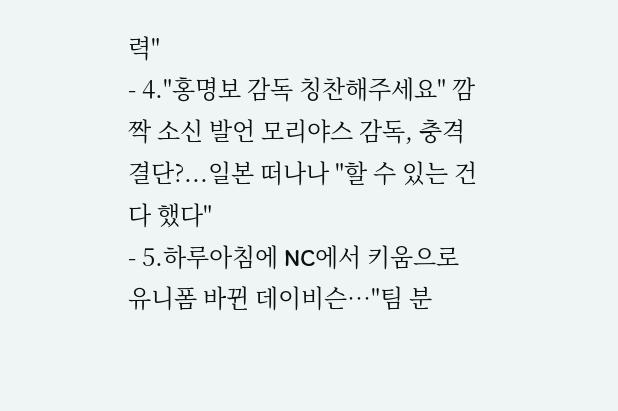력"
- 4."홍명보 감독 칭찬해주세요" 깜짝 소신 발언 모리야스 감독, 충격 결단?...일본 떠나나 "할 수 있는 건 다 했다"
- 5.하루아침에 NC에서 키움으로 유니폼 바뀐 데이비슨…"팀 분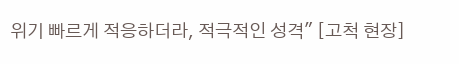위기 빠르게 적응하더라, 적극적인 성격" [고척 현장]